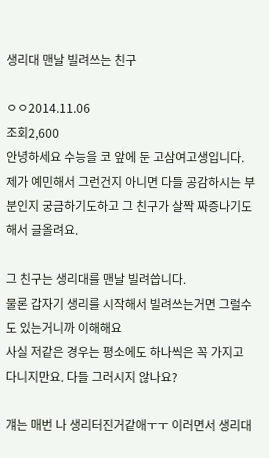생리대 맨날 빌려쓰는 친구

ㅇㅇ2014.11.06
조회2,600
안녕하세요 수능을 코 앞에 둔 고삼여고생입니다.
제가 예민해서 그런건지 아니면 다들 공감하시는 부분인지 궁금하기도하고 그 친구가 살짝 짜증나기도해서 글올려요.

그 친구는 생리대를 맨날 빌려씁니다.
물론 갑자기 생리를 시작해서 빌려쓰는거면 그럴수도 있는거니까 이해해요
사실 저같은 경우는 평소에도 하나씩은 꼭 가지고 다니지만요. 다들 그러시지 않나요?

걔는 매번 나 생리터진거같애ㅜㅜ 이러면서 생리대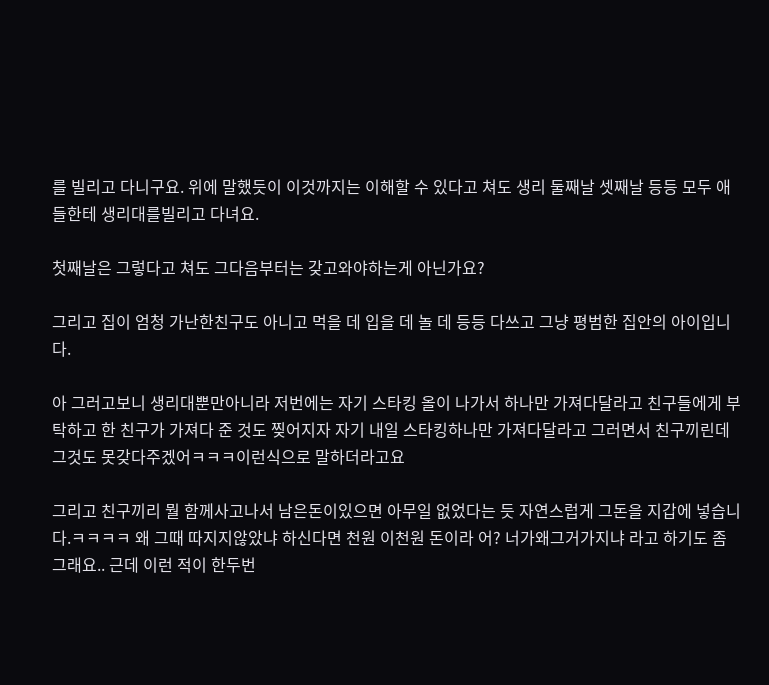를 빌리고 다니구요. 위에 말했듯이 이것까지는 이해할 수 있다고 쳐도 생리 둘째날 셋째날 등등 모두 애들한테 생리대를빌리고 다녀요.

첫째날은 그렇다고 쳐도 그다음부터는 갖고와야하는게 아닌가요?

그리고 집이 엄청 가난한친구도 아니고 먹을 데 입을 데 놀 데 등등 다쓰고 그냥 평범한 집안의 아이입니다.

아 그러고보니 생리대뿐만아니라 저번에는 자기 스타킹 올이 나가서 하나만 가져다달라고 친구들에게 부탁하고 한 친구가 가져다 준 것도 찢어지자 자기 내일 스타킹하나만 가져다달라고 그러면서 친구끼린데 그것도 못갖다주겠어ㅋㅋㅋ이런식으로 말하더라고요

그리고 친구끼리 뭘 함께사고나서 남은돈이있으면 아무일 없었다는 듯 자연스럽게 그돈을 지갑에 넣습니다.ㅋㅋㅋㅋ 왜 그때 따지지않았냐 하신다면 천원 이천원 돈이라 어? 너가왜그거가지냐 라고 하기도 좀 그래요.. 근데 이런 적이 한두번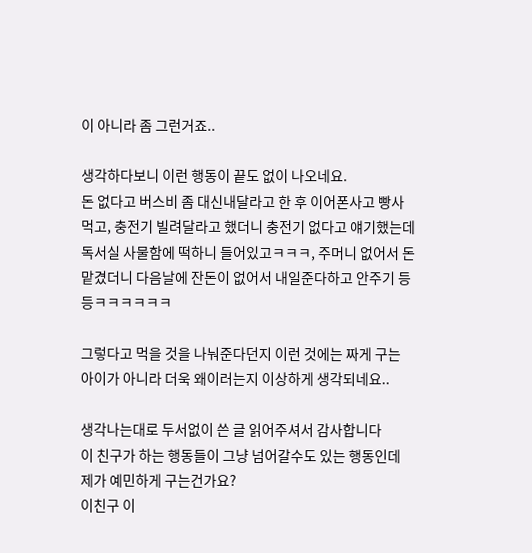이 아니라 좀 그런거죠..

생각하다보니 이런 행동이 끝도 없이 나오네요.
돈 없다고 버스비 좀 대신내달라고 한 후 이어폰사고 빵사먹고, 충전기 빌려달라고 했더니 충전기 없다고 얘기했는데 독서실 사물함에 떡하니 들어있고ㅋㅋㅋ, 주머니 없어서 돈 맡겼더니 다음날에 잔돈이 없어서 내일준다하고 안주기 등등ㅋㅋㅋㅋㅋㅋ

그렇다고 먹을 것을 나눠준다던지 이런 것에는 짜게 구는 아이가 아니라 더욱 왜이러는지 이상하게 생각되네요..

생각나는대로 두서없이 쓴 글 읽어주셔서 감사합니다
이 친구가 하는 행동들이 그냥 넘어갈수도 있는 행동인데 제가 예민하게 구는건가요?
이친구 이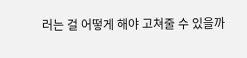러는 걸 어떻게 해야 고쳐줄 수 있을까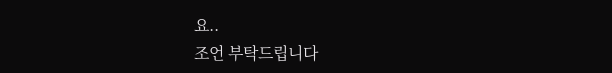요..
조언 부탁드립니다